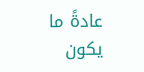عادةً ما يكون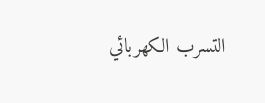التسرب الكهربائي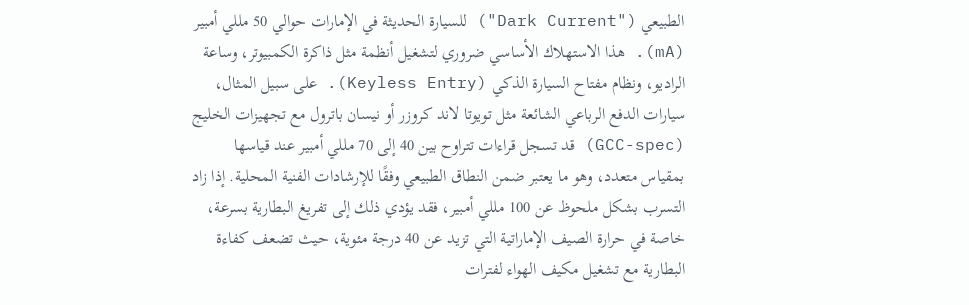الطبيعي ("Dark Current") للسيارة الحديثة في الإمارات حوالي 50 مللي أمبير (mA). هذا الاستهلاك الأساسي ضروري لتشغيل أنظمة مثل ذاكرة الكمبيوتر، وساعة الراديو، ونظام مفتاح السيارة الذكي (Keyless Entry). على سبيل المثال، سيارات الدفع الرباعي الشائعة مثل تويوتا لاند كروزر أو نيسان باترول مع تجهيزات الخليج (GCC-spec) قد تسجل قراءات تتراوح بين 40 إلى 70 مللي أمبير عند قياسها بمقياس متعدد، وهو ما يعتبر ضمن النطاق الطبيعي وفقًا للإرشادات الفنية المحلية. إذا زاد التسرب بشكل ملحوظ عن 100 مللي أمبير، فقد يؤدي ذلك إلى تفريغ البطارية بسرعة، خاصة في حرارة الصيف الإماراتية التي تزيد عن 40 درجة مئوية، حيث تضعف كفاءة البطارية مع تشغيل مكيف الهواء لفترات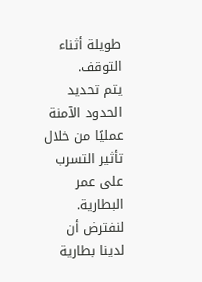طويلة أثناء التوقف.
يتم تحديد الحدود الآمنة عمليًا من خلال تأثير التسرب على عمر البطارية. لنفترض أن لدينا بطارية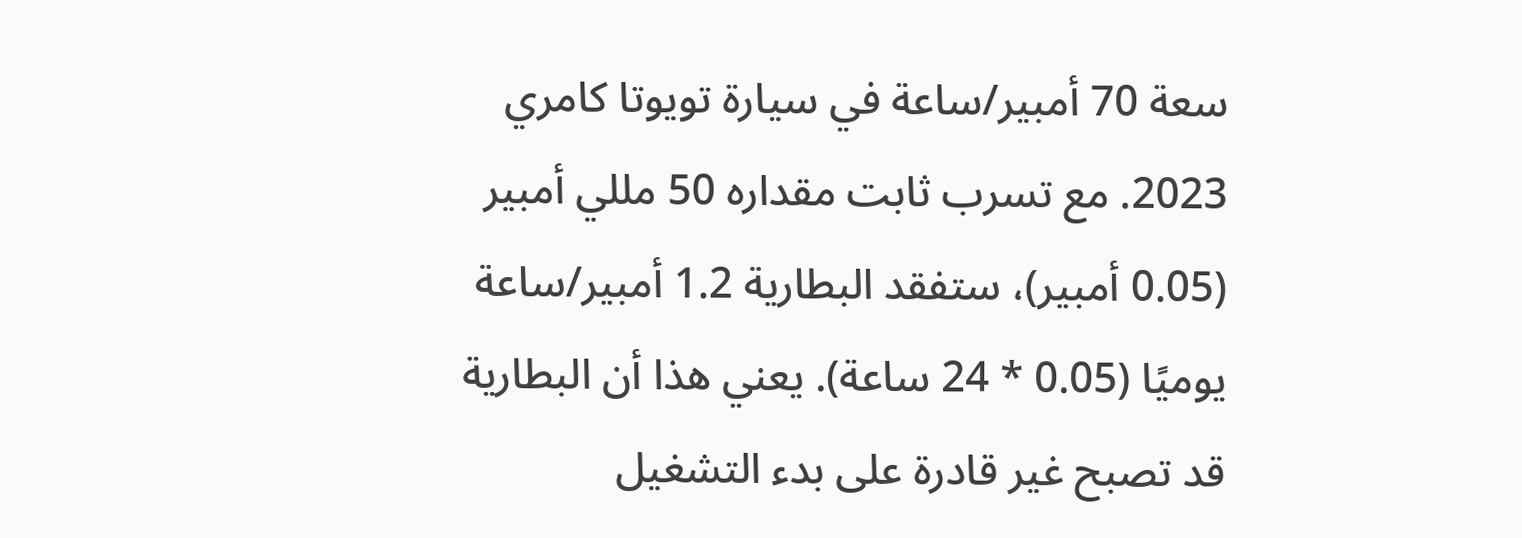سعة 70 أمبير/ساعة في سيارة تويوتا كامري 2023. مع تسرب ثابت مقداره 50 مللي أمبير (0.05 أمبير)، ستفقد البطارية 1.2 أمبير/ساعة يوميًا (0.05 * 24 ساعة). يعني هذا أن البطارية قد تصبح غير قادرة على بدء التشغيل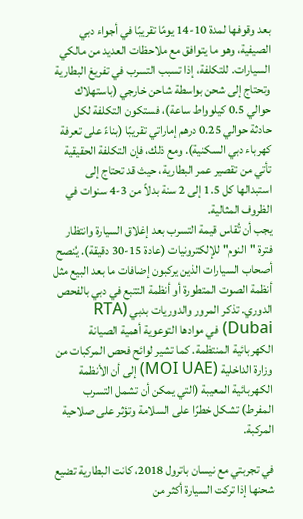بعد وقوفها لمدة 10-14 يومًا تقريبًا في أجواء دبي الصيفية، وهو ما يتوافق مع ملاحظات العديد من مالكي السيارات. للتكلفة، إذا تسبب التسرب في تفريغ البطارية وتحتاج إلى شحن بواسطة شاحن خارجي (باستهلاك حوالي 0.5 كيلوواط ساعة)، فستكون التكلفة لكل حادثة حوالي 0.25 درهم إماراتي تقريبًا (بناءً على تعرفة كهرباء دبي السكنية). ومع ذلك، فإن التكلفة الحقيقية تأتي من تقصير عمر البطارية، حيث قد تحتاج إلى استبدالها كل 1.5 إلى 2 سنة بدلاً من 3-4 سنوات في الظروف المثالية.
يجب أن تُقاس قيمة التسرب بعد إغلاق السيارة وانتظار فترة "النوم" للإلكترونيات (عادة 15-30 دقيقة). يُنصح أصحاب السيارات الذين يركبون إضافات ما بعد البيع مثل أنظمة الصوت المتطورة أو أنظمة التتبع في دبي بالفحص الدوري. تذكر المرور والدوريات بدبي (RTA Dubai) في موادها التوعوية أهمية الصيانة الكهربائية المنتظمة. كما تشير لوائح فحص المركبات من وزارة الداخلية (MOI UAE) إلى أن الأنظمة الكهربائية المعيبة (التي يمكن أن تشمل التسرب المفرط) تشكل خطرًا على السلامة وتؤثر على صلاحية المركبة.

في تجربتي مع نيسان باترول 2018، كانت البطارية تضيع شحنها إذا تركت السيارة أكثر من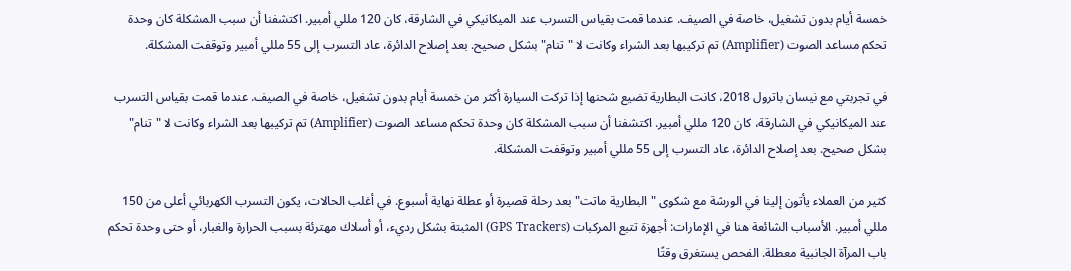خمسة أيام بدون تشغيل، خاصة في الصيف. عندما قمت بقياس التسرب عند الميكانيكي في الشارقة، كان 120 مللي أمبير. اكتشفنا أن سبب المشكلة كان وحدة تحكم مساعد الصوت (Amplifier) تم تركيبها بعد الشراء وكانت لا "تنام" بشكل صحيح. بعد إصلاح الدائرة، عاد التسرب إلى 55 مللي أمبير وتوقفت المشكلة.

في تجربتي مع نيسان باترول 2018، كانت البطارية تضيع شحنها إذا تركت السيارة أكثر من خمسة أيام بدون تشغيل، خاصة في الصيف. عندما قمت بقياس التسرب عند الميكانيكي في الشارقة، كان 120 مللي أمبير. اكتشفنا أن سبب المشكلة كان وحدة تحكم مساعد الصوت (Amplifier) تم تركيبها بعد الشراء وكانت لا "تنام" بشكل صحيح. بعد إصلاح الدائرة، عاد التسرب إلى 55 مللي أمبير وتوقفت المشكلة.

كثير من العملاء يأتون إلينا في الورشة مع شكوى "البطارية ماتت" بعد رحلة قصيرة أو عطلة نهاية أسبوع. في أغلب الحالات، يكون التسرب الكهربائي أعلى من 150 مللي أمبير. الأسباب الشائعة هنا في الإمارات: أجهزة تتبع المركبات (GPS Trackers) المثبتة بشكل رديء، أو أسلاك مهترئة بسبب الحرارة والغبار، أو حتى وحدة تحكم باب المرآة الجانبية معطلة. الفحص يستغرق وقتًا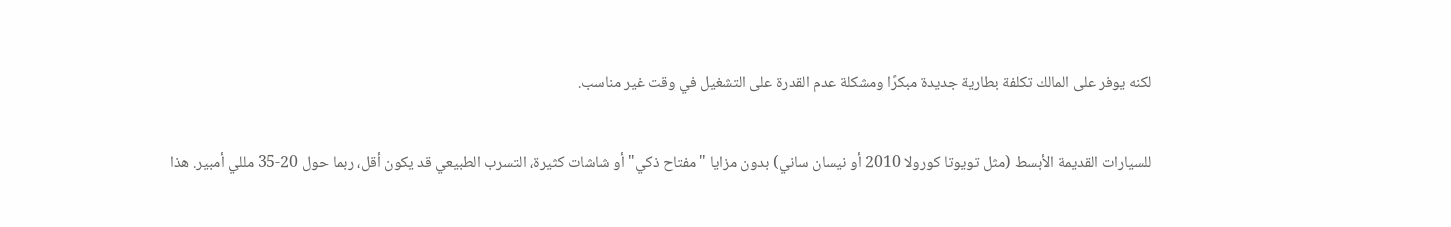لكنه يوفر على المالك تكلفة بطارية جديدة مبكرًا ومشكلة عدم القدرة على التشغيل في وقت غير مناسب.

للسيارات القديمة الأبسط (مثل تويوتا كورولا 2010 أو نيسان ساني) بدون مزايا "مفتاح ذكي" أو شاشات كثيرة، التسرب الطبيعي قد يكون أقل، ربما حول 20-35 مللي أمبير. هذا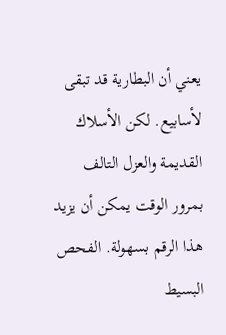يعني أن البطارية قد تبقى لأسابيع. لكن الأسلاك القديمة والعزل التالف بمرور الوقت يمكن أن يزيد هذا الرقم بسهولة. الفحص البسيط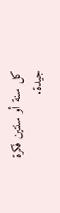كل سنة أو سنتين فكرة جيدة.